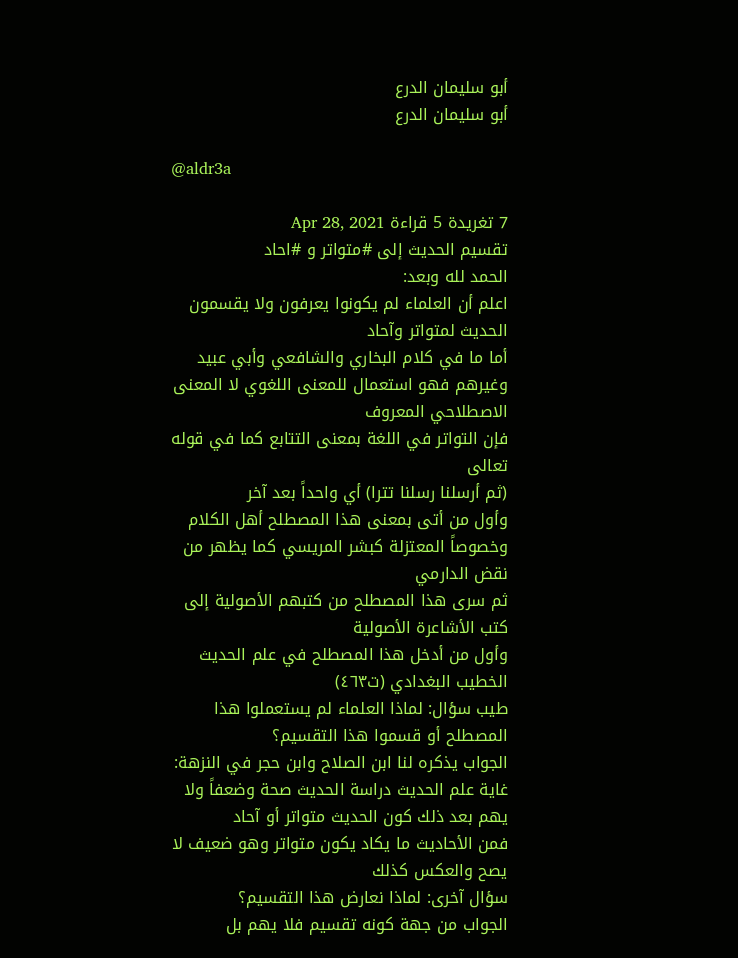أبو سليمان الدرع
أبو سليمان الدرع

@aldr3a

7 تغريدة 5 قراءة Apr 28, 2021
تقسيم الحديث إلى #متواتر و #احاد
الحمد لله وبعد:
اعلم أن العلماء لم يكونوا يعرفون ولا يقسمون الحديث لمتواتر وآحاد
أما ما في كلام البخاري والشافعي وأبي عبيد وغيرهم فهو استعمال للمعنى اللغوي لا المعنى الاصطلاحي المعروف
فإن التواتر في اللغة بمعنى التتابع كما في قوله تعالى
(ثم أرسلنا رسلنا تترا) أي واحداً بعد آخر
وأول من أتى بمعنى هذا المصطلح أهل الكلام وخصوصاً المعتزلة كبشر المريسي كما يظهر من نقض الدارمي
ثم سرى هذا المصطلح من كتبهم الأصولية إلى كتب الأشاعرة الأصولية
وأول من أدخل هذا المصطلح في علم الحديث الخطيب البغدادي (ت٤٦٣)
طيب سؤال: لماذا العلماء لم يستعملوا هذا المصطلح أو قسموا هذا التقسيم؟
الجواب يذكره لنا ابن الصلاح وابن حجر في النزهة: غاية علم الحديث دراسة الحديث صحة وضعفاً ولا يهم بعد ذلك كون الحديث متواتر أو آحاد
فمن الأحاديث ما يكاد يكون متواتر وهو ضعيف لا يصح والعكس كذلك
سؤال آخرى: لماذا نعارض هذا التقسيم؟
الجواب من جهة كونه تقسيم فلا يهم بل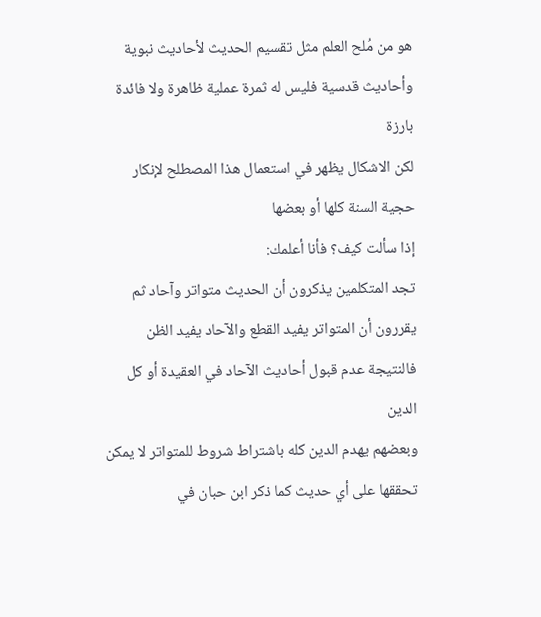هو من مُلح العلم مثل تقسيم الحديث لأحاديث نبوية وأحاديث قدسية فليس له ثمرة عملية ظاهرة ولا فائدة بارزة
لكن الاشكال يظهر في استعمال هذا المصطلح لإنكار حجية السنة كلها أو بعضها
إذا سألت كيف؟ فأنا أعلمك:
تجد المتكلمين يذكرون أن الحديث متواتر وآحاد ثم يقررون أن المتواتر يفيد القطع والآحاد يفيد الظن فالنتيجة عدم قبول أحاديث الآحاد في العقيدة أو كل الدين
وبعضهم يهدم الدين كله باشتراط شروط للمتواتر لا يمكن تحققها على أي حديث كما ذكر ابن حبان في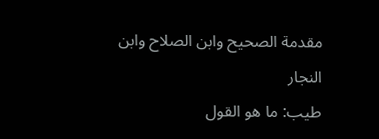مقدمة الصحيح وابن الصلاح وابن النجار
طيب: ما هو القول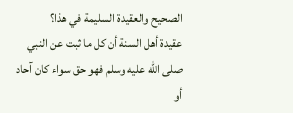الصحيح والعقيدة السليمة في هذا؟
عقيدة أهل السنة أن كل ما ثبت عن النبي صلى الله عليه وسلم فهو حق سواء كان آحاد أو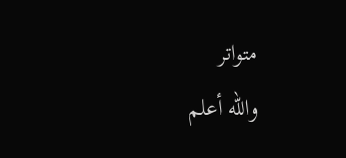متواتر
والله أعلم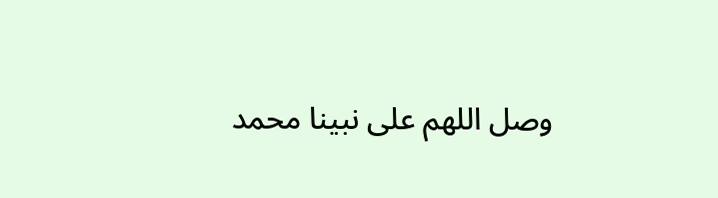وصل اللهم على نبينا محمد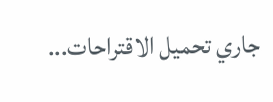جاري تحميل الاقتراحات...